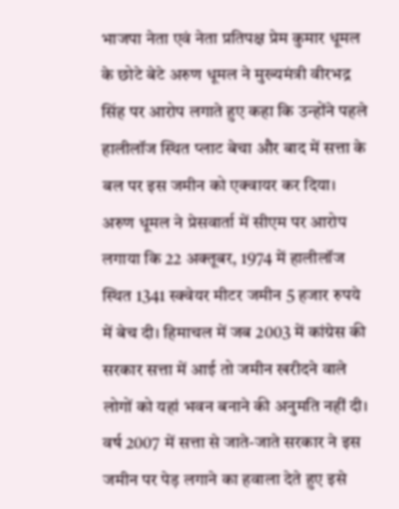भाजपा नेता एवं नेता प्रतिपक्ष प्रेम कुमार धूमल के छोटे बेटे अरुण धूमल ने मुख्यमंत्री वीरभद्र सिंह पर आरोप लगाते हुए कहा कि उन्होंने पहले हालीलॉज स्थित प्लाट बेचा और बाद में सत्ता के बल पर इस जमीन को एक्वायर कर दिया।
अरुण धूमल ने प्रेसवार्ता में सीएम पर आरोप लगाया कि 22 अक्तूबर, 1974 में हालीलॉज स्थित 1341 स्क्वेयर मीटर जमीन 5 हजार रुपये में बेच दी। हिमाचल में जब 2003 में कांग्रेस की सरकार सत्ता में आई तो जमीन खरीदने वाले लोगों को यहां भवन बनाने की अनुमति नहीं दी।
वर्ष 2007 में सत्ता से जाते-जाते सरकार ने इस जमीन पर पेड़ लगाने का हवाला देते हुए इसे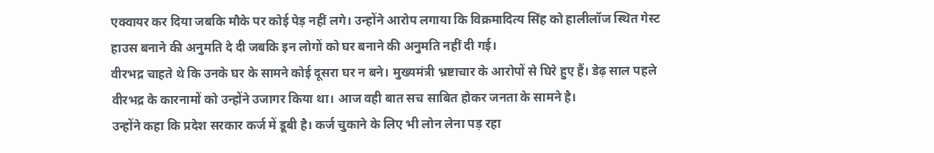एक्वायर कर दिया जबकि मौके पर कोई पेड़ नहीं लगे। उन्होंने आरोप लगाया कि विक्रमादित्य सिंह को हालीलॉज स्थित गेस्ट हाउस बनाने की अनुमति दे दी जबकि इन लोगों को घर बनाने की अनुमति नहीं दी गई।
वीरभद्र चाहते थे कि उनके घर के सामने कोई दूसरा घर न बने। मुख्यमंत्री भ्रष्टाचार के आरोपों से घिरे हुए हैं। डेढ़ साल पहले वीरभद्र के कारनामों को उन्होंने उजागर किया था। आज वही बात सच साबित होकर जनता के सामने है।
उन्होंने कहा कि प्रदेश सरकार कर्ज में डूबी है। कर्ज चुकाने के लिए भी लोन लेना पड़ रहा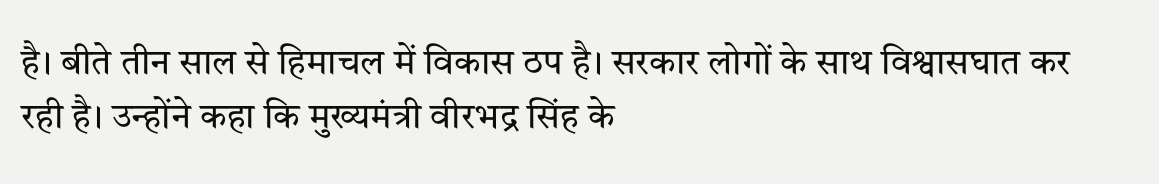है। बीते तीन साल से हिमाचल में विकास ठप है। सरकार लोगों के साथ विश्वासघात कर रही है। उन्होंने कहा कि मुख्यमंत्री वीरभद्र सिंह के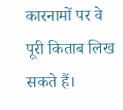कारनामों पर वे पूरी किताब लिख सकते हैं।